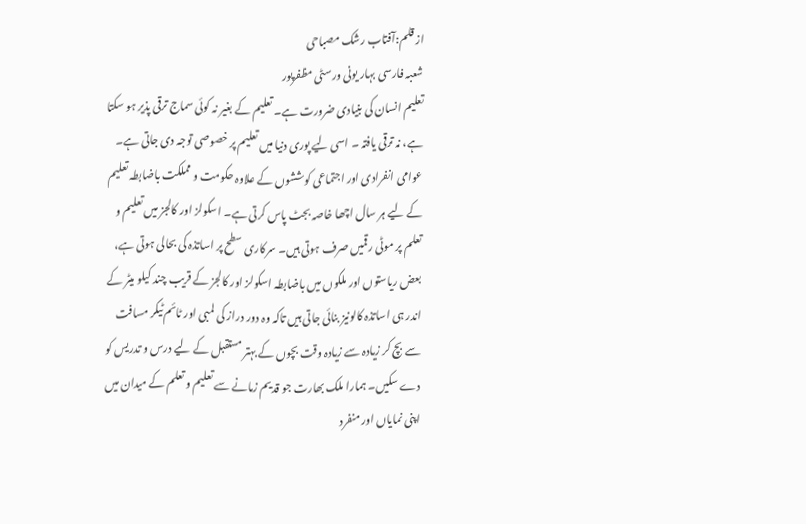از قلم:آفتاب رشک مصباحی
شعبہ فارسی بہار یونی ورسٹی مظفرپور
تعلیم انسان کی بنیادی ضرورت ہے۔ تعلیم کے بغیر نہ کوئی سماج ترقی پذیر ہو سکتا ہے، نہ ترقی یافتہ ۔ اسی لیے پوری دنیا میں تعلیم پر خصوصی توجہ دی جاتی ہے۔ عوامی انفرادی اور اجتماعی کوششوں کے علاوہ حکومت و مملکت باضابطہ تعلیم کے لیے ہر سال اچھا خاصہ بجٹ پاس کرتی ہے۔ اسکولز اور کالجز میں تعلیم و تعلم پر موٹی رقمیں صرف ہوتی ہیں۔ سرکاری سطح پر اساتذہ کی بحالی ہوتی ہے، بعض ریاستوں اور ملکوں میں باضابطہ اسکولز اور کالجز کے قریب چند کیلو میٹر کے اندر ہی اساتذہ کالونیز بنائی جاتی ہیں تاکہ وہ دور دراز کی لمبی اور ٹائم ٹیکر مسافت سے بچ کر زیادہ سے زیادہ وقت بچوں کے بہتر مستقبل کے لیے درس و تدریس کو دے سکیں۔ ہمارا ملک بھارت جو قدیم زمانے سے تعلیم و تعلم کے میدان میں اپنی نمایاں اور منفرد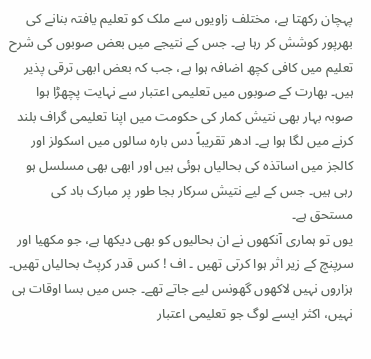پہچان رکھتا ہے، مختلف زاویوں سے ملک کو تعلیم یافتہ بنانے کی بھرپور کوشش کر رہا ہے۔ جس کے نتیجے میں بعض صوبوں کی شرح تعلیم میں کافی کچھ اضافہ ہوا ہے، جب کہ بعض ابھی ترقی پذیر ہیں۔ بھارت کے صوبوں میں تعلیمی اعتبار سے نہایت پچھڑا ہوا صوبہ بہار بھی نتیش کمار کی حکومت میں اپنا تعلیمی گراف بلند کرنے میں لگا ہوا ہے۔ ادھر تقریباً دس بارہ سالوں میں اسکولز اور کالجز میں اساتذہ کی بحالیاں ہوئی ہیں اور ابھی بھی مسلسل ہو رہی ہیں۔ جس کے لیے نتیش سرکار بجا طور پر مبارک باد کی مستحق ہے۔
یوں تو ہماری آنکھوں نے ان بحالیوں کو بھی دیکھا ہے، جو مکھیا اور سرپنچ کے زیر اثر ہوا کرتی تھیں ۔ اف ! کس قدر کرپٹ بحالیاں تھیں۔ ہزاروں نہیں لاکھوں گھونس لیے جاتے تھے۔ جس میں بسا اوقات ہی نہیں، اکثر ایسے لوگ جو تعلیمی اعتبار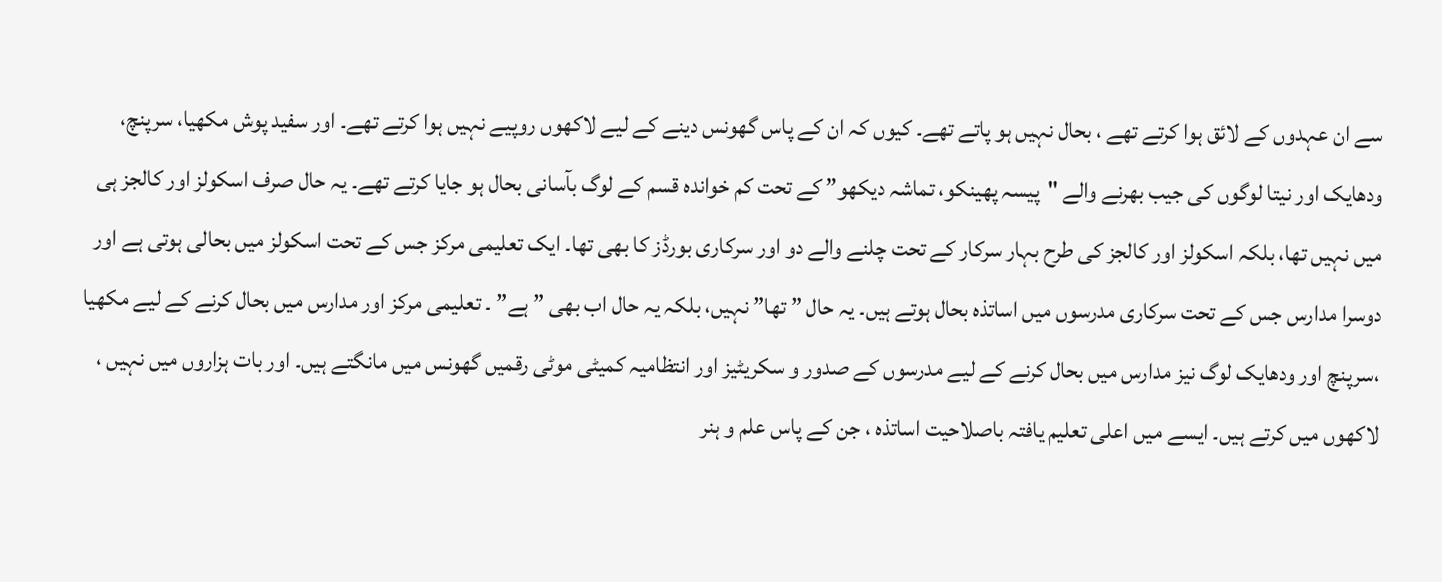سے ان عہدوں کے لائق ہوا کرتے تھے ، بحال نہیں ہو پاتے تھے۔ کیوں کہ ان کے پاس گھونس دینے کے لیے لاکھوں روپیے نہیں ہوا کرتے تھے۔ اور سفید پوش مکھیا، سرپنچ، ودھایک اور نیتا لوگوں کی جیب بھرنے والے "پیسہ پھینکو، تماشہ دیکھو” کے تحت کم خواندہ قسم کے لوگ بآسانی بحال ہو جایا کرتے تھے۔ یہ حال صرف اسکولز اور کالجز ہی میں نہیں تھا، بلکہ اسکولز اور کالجز کی طرح بہار سرکار کے تحت چلنے والے دو اور سرکاری بورڈز کا بھی تھا۔ ایک تعلیمی مرکز جس کے تحت اسکولز میں بحالی ہوتی ہے اور دوسرا مدارس جس کے تحت سرکاری مدرسوں میں اساتذہ بحال ہوتے ہیں۔ یہ حال ” تھا” نہیں، بلکہ یہ حال اب بھی ” ہے” ۔ تعلیمی مرکز اور مدارس میں بحال کرنے کے لیے مکھیا ،سرپنچ اور ودھایک لوگ نیز مدارس میں بحال کرنے کے لیے مدرسوں کے صدور و سکریٹیز اور انتظامیہ کمیٹی موٹی رقمیں گھونس میں مانگتے ہیں۔ اور بات ہزاروں میں نہیں ، لاکھوں میں کرتے ہیں۔ ایسے میں اعلی تعلیم یافتہ باصلاحیت اساتذہ ، جن کے پاس علم و ہنر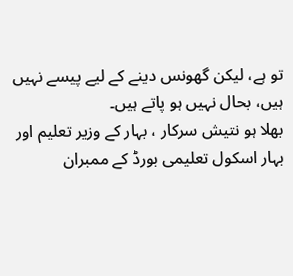تو ہے، لیکن گھونس دینے کے لیے پیسے نہیں ہیں، بحال نہیں ہو پاتے ہیں۔
بھلا ہو نتیش سرکار ، بہار کے وزیر تعلیم اور بہار اسکول تعلیمی بورڈ کے ممبران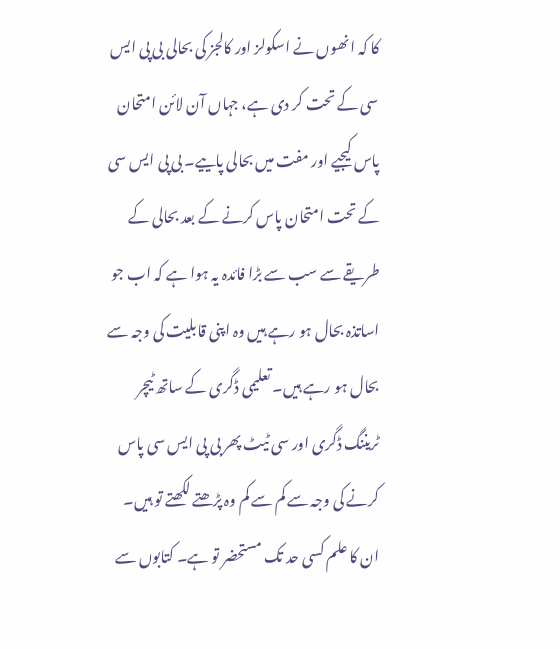کا کہ انھوں نے اسکولز اور کالجز کی بحالی بی پی ایس سی کے تحت کر دی ہے، جہاں آن لائن امتحان پاس کیجیے اور مفت میں بحالی پاییے۔ بی پی ایس سی کے تحت امتحان پاس کرنے کے بعد بحالی کے طریقے سے سب سے بڑا فائدہ یہ ہوا ہے کہ اب جو اساتذہ بحال ہو رہے ہیں وہ اپنی قابلیت کی وجہ سے بحال ہو رہے ہیں۔ تعلیمی ڈگری کے ساتھ ٹیچر ٹریننگ ڈگری اور سی ٹیٹ پھر بی پی ایس سی پاس کرنے کی وجہ سے کم سے کم وہ پڑھتے لکھتے تو ہیں۔ ان کا علم کسی حد تک مستحضر تو ہے۔ کتابوں سے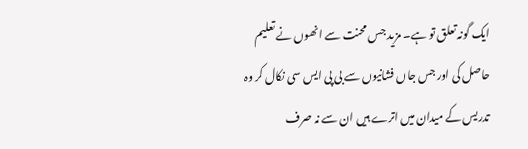ایک گونہ تعلق تو ہے۔ مزید جس محنت سے انھوں نے تعلیم حاصل کی اور جس جاں فشانیوں سے بی پی ایس سی نکال کر وہ تدریس کے میدان میں اترے ہیں ان سے نہ صرف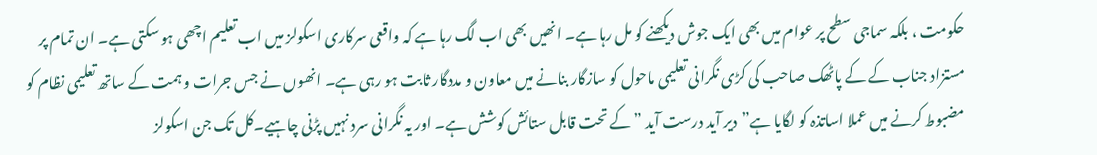حکومت ، بلکہ سماجی سطح پر عوام میں بھی ایک جوش دیکھنے کو مل رہا ہے۔ انھیں بھی اب لگ رہا ہے کہ واقعی سرکاری اسکولز میں اب تعلیم اچھی ہو سکتی ہے۔ ان تمام پر مستزاد جناب کے کے پاٹھک صاحب کی کڑی نگرانی تعلیمی ماحول کو سازگار بنانے میں معاون و مددگار ثابت ہو رہی ہے۔ انھوں نے جس جرات و ہمت کے ساتھ تعلیمی نظام کو مضبوط کرنے میں عملا اساتذہ کو لگایا ہے”دیر آید درست آید ” کے تحت قابل ستائش کوشش ہے۔ اور یہ نگرانی سرد نہیں پڑنی چاہیے۔کل تک جن اسکولز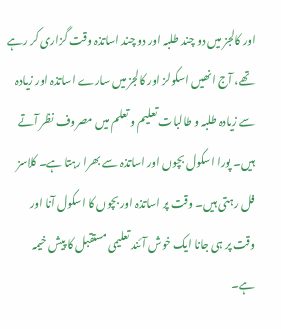اور کالجز میں دو چند طلبہ اور دو چند اساتذہ وقت گزاری کر رہے تھے، آج انھیں اسکولز اور کالجز میں سارے اساتذہ اور زیادہ سے زیادہ طلبہ و طالبات تعلیم و تعلم میں مصروف نظر آتے ہیں۔ پورا اسکول بچوں اور اساتذہ سے بھرا رہتا ہے۔ کلاسز فل رہتی ہیں۔ وقت پر اساتذہ اور بچوں کا اسکول آنا اور وقت پر ہی جانا ایک خوش آئند تعلیمی مستقبل کا پیش خیمہ ہے۔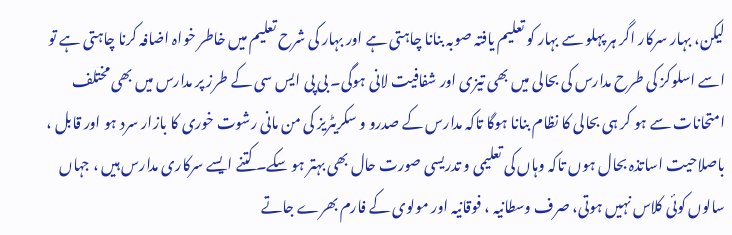لیکن، بہار سرکار اگر ہر پہلو سے بہار کو تعلیم یافتہ صوبہ بنانا چاہتی ہے اور بہار کی شرح تعلیم میں خاطر خواہ اضافہ کرنا چاہتی ہے تو اسے اسلوکز کی طرح مدارس کی بحالی میں بھی تیزی اور شفافیت لانی ہوگی۔ بی پی ایس سی کے طرز پر مدارس میں بھی مختلف امتحانات سے ہو کر ہی بحالی کا نظام بنانا ہوگا تاکہ مدارس کے صدرو و سکریٹریز کی من مانی رشوت خوری کا بازار سرد ہو اور قابل ، باصلاحیت اساتذہ بحال ہوں تاکہ وہاں کی تعلیمی و تدریسی صورت حال بھی بہتر ہو سکے۔ کتنے ایسے سرکاری مدارس ہیں ، جہاں سالوں کوئی کلاس نہیں ہوتی، صرف وسطانیہ ، فوقانیہ اور مولوی کے فارم بھرے جاتے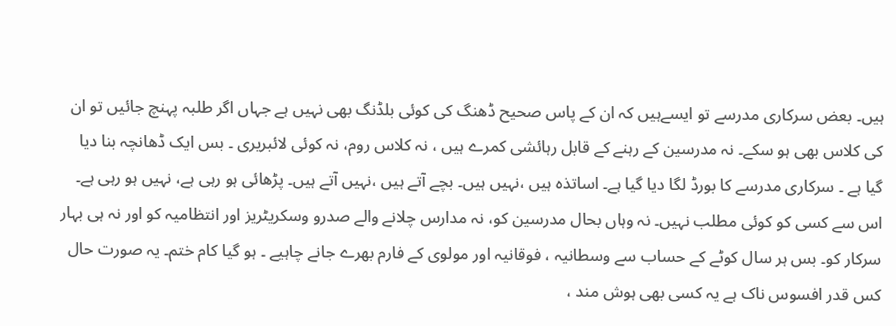ہیں۔ بعض سرکاری مدرسے تو ایسےہیں کہ ان کے پاس صحیح ڈھنگ کی کوئی بلڈنگ بھی نہیں ہے جہاں اگر طلبہ پہنچ جائیں تو ان کی کلاس بھی ہو سکے۔ نہ مدرسین کے رہنے کے قابل رہائشی کمرے ہیں ، نہ کلاس روم، نہ کوئی لائبریری ۔ بس ایک ڈھانچہ بنا دیا گیا ہے ۔ سرکاری مدرسے کا بورڈ لگا دیا گیا ہے۔ اساتذہ ہیں ،نہیں ہیں۔ بچے آتے ہیں ،نہیں آتے ہیں۔ پڑھائی ہو رہی ہے، نہیں ہو رہی ہے۔ اس سے کسی کو کوئی مطلب نہیں۔ نہ وہاں بحال مدرسین کو، نہ مدارس چلانے والے صدرو وسکریٹریز اور انتظامیہ کو اور نہ ہی بہار سرکار کو۔ بس ہر سال کوٹے کے حساب سے وسطانیہ ، فوقانیہ اور مولوی کے فارم بھرے جانے چاہیے ۔ ہو گیا کام ختم۔ یہ صورت حال کس قدر افسوس ناک ہے یہ کسی بھی ہوش مند ،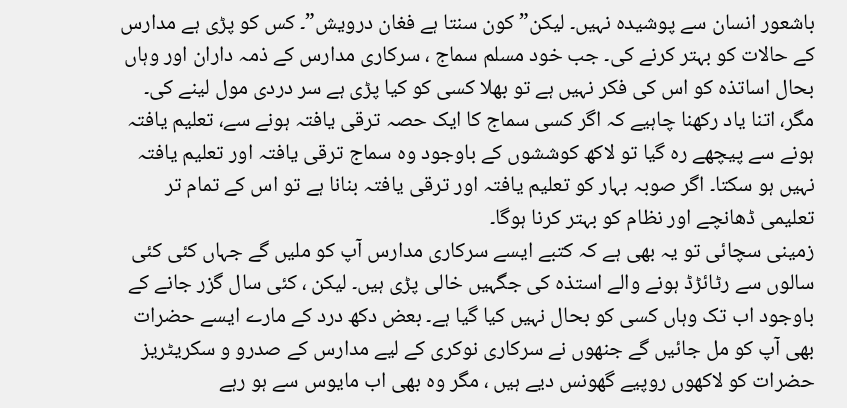باشعور انسان سے پوشیدہ نہیں۔ لیکن” کون سنتا ہے فغان درویش”۔ کس کو پڑی ہے مدارس کے حالات کو بہتر کرنے کی۔ جب خود مسلم سماج ، سرکاری مدارس کے ذمہ داران اور وہاں بحال اساتذہ کو اس کی فکر نہیں ہے تو بھلا کسی کو کیا پڑی ہے سر دردی مول لینے کی۔ مگر، اتنا یاد رکھنا چاہیے کہ اگر کسی سماج کا ایک حصہ ترقی یافتہ ہونے سے، تعلیم یافتہ ہونے سے پیچھے رہ گیا تو لاکھ کوششوں کے باوجود وہ سماج ترقی یافتہ اور تعلیم یافتہ نہیں ہو سکتا۔ اگر صوبہ بہار کو تعلیم یافتہ اور ترقی یافتہ بنانا ہے تو اس کے تمام تر تعلیمی ڈھانچے اور نظام کو بہتر کرنا ہوگا۔
زمینی سچائی تو یہ بھی ہے کہ کتبے ایسے سرکاری مدارس آپ کو ملیں گے جہاں کئی کئی سالوں سے رٹائڑڈ ہونے والے استذہ کی جگہیں خالی پڑی ہیں۔ لیکن ، کئی سال گزر جانے کے باوجود اب تک وہاں کسی کو بحال نہیں کیا گیا ہے۔ بعض دکھ درد کے مارے ایسے حضرات بھی آپ کو مل جائیں گے جنھوں نے سرکاری نوکری کے لیے مدارس کے صدرو و سکریٹریز حضرات کو لاکھوں روپیے گھونس دیے ہیں ، مگر وہ بھی اب مایوس سے ہو رہے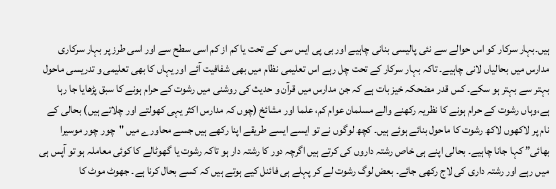ہیں۔بہار سرکار کو اس حوالے سے نئی پالیسی بنانی چاہیے اور بی پی ایس سی کے تحت یا کم از کم اسی سطح سے اور اسی طرز پر بہار سرکاری مدارس میں بحالیاں لانی چاہیے۔ تاکہ بہار سرکار کے تحت چل رہے اس تعلیمی نظام میں بھی شفافیت آئے اور یہاں کا بھی تعلیمی و تدریسی ماحول بہتر سے بہتر ہو سکے۔ کس قدر مضحکہ خیز بات ہے کہ جن مدارس میں قرآن و حدیث کی روشنی میں رشوت کے حرام ہونے کا سبق پڑھایا جا رہا ہے،وہاں رشوت کے حرام ہونے کا نظریہ رکھنے والے مسلمان عوام کم، علما اور مشائخ (چوں کہ مدارس اکثر یہی کھولتے اور چلاتے ہیں) بحالی کے نام پر لاکھوں لاکھ رشوت کا ماحول بنائے ہوئے ہیں۔ کچھ لوگوں نے تو ایسے ایسے طریقے اپنا رکھے ہیں جسے محاورے میں "چور چور موسیرا بھائی” کہا جانا چاہیے۔ بحالی اپنے ہی خاص رشتہ داروں کی کرتے ہیں اگرچہ دور کا رشتہ دار ہو تاکہ رشوت یا گھوٹالے کا کوئی معاملہ ہو تو آپس ہی میں رہے اور رشتہ داری کی لاج رکھی جائے۔ بعض لوگ رشوت لے کر پہلے ہی فائنل کیے ہوتے ہیں کہ کسے بحال کرنا ہے۔ جھوٹ موٹ کا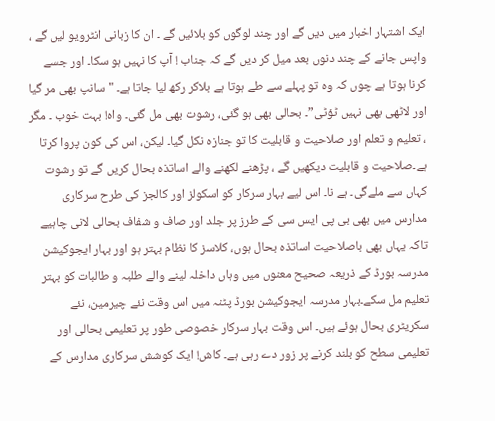ایک اشتہار اخبار میں دیں گے اور چند لوگوں کو بلائیں گے ۔ ان کا زبانی انٹرویو لیں گے ، واپس جانے کے چند دنوں بعد میل کر دیں گے کہ جناب ! آپ کا نہیں ہو سکا۔ اور جسے کرنا ہوتا ہے چوں کہ وہ تو پہلے سے طے ہوتا ہے بلاکر رکھ لیا جاتا ہے۔ "سانپ بھی مر گیا اور لاٹھی بھی نہیں ٹؤٹی”۔ بحالی بھی ہو گئی، رشوت بھی مل گئی۔ واہ! بہت خوب ۔ مگر ، تعلیم و تعلم اور صلاحیت و قابلیت کا تو جنازہ نکل گیا۔ لیکن، اس کی کون پروا کرتا ہے۔صلاحیت و قابلیت دیکھیں گے ، پڑھنے لکھنے والے اساتذہ بحال کریں گے تو رشوت کہاں سے ملےگی۔ ہے نا۔ اس لیے بہار سرکار کو اسکولز اور کالجز کی طرح سرکاری مدارس میں بھی بی پی ایس سی کے طرز پر جلد اور صاف و شفاف بحالی لانی چاہیے تاکہ یہاں بھی باصلاحیت اساتذہ بحال ہوں، کلاسز کا نظام بہتر ہو اور بہار ایجوکیشن مدرسہ بورڈ کے ذریعہ صحیح معنوں میں وہاں داخلہ لینے والے طلبہ و طالبات کو بہتر تعلیم مل سکے۔بہار مدرسہ ایجوکیشن بورڈ پٹنہ میں اس وقت نئے چیرمین، نئے سکریٹری بحال ہوئے ہیں۔ اس وقت بہار سرکار خصوصی طور پر تعلیمی بحالی اور تعلیمی سطح کو بلند کرنے پر زور دے رہی ہے۔ کاش! ایک کوشش سرکاری مدارس کے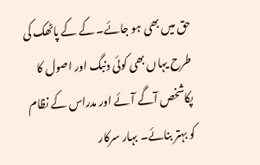حق میں بھی ہو جائے۔ کے کے پاٹھک کی طرح یہاں بھی کوئی دنبگ اور اصول کا پکاشخص آگے آئے اور مدراس کے نظام کو بہتر بنائے۔ بہار سرکار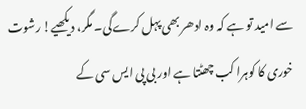سے امید تو ہے کہ وہ ادھر بھی پہل کرےگی۔ مگر، دیکھیے! رشوت خوری کا کوہرا کب چھٹتا ہے اور بی پی ایس سی کے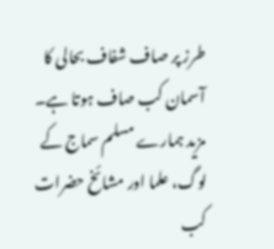طرز پر صاف شفاف بحالی کا آسمان کب صاف ہوتا ہے۔ مزید ہمارے مسلم سماج کے لوگ، علما اور مشائخ حضرات کب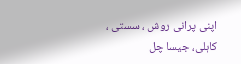اپنی پرانی روش ، سستی ، کاہلی، جیسا چل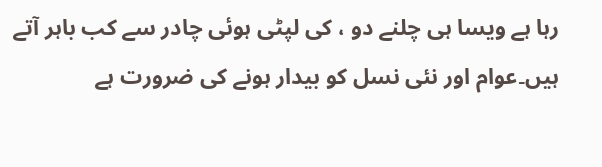رہا ہے ویسا ہی چلنے دو ، کی لپٹی ہوئی چادر سے کب باہر آتے ہیں۔عوام اور نئی نسل کو بیدار ہونے کی ضرورت ہے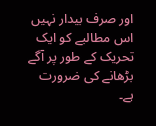اور صرف بیدار نہیں اس مطالبے کو ایک تحریک کے طور پر آگے بڑھانے کی ضرورت ہے۔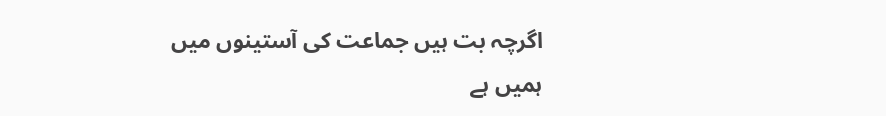اگرچہ بت ہیں جماعت کی آستینوں میں
ہمیں ہے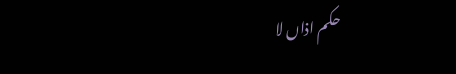حکم اذاں لا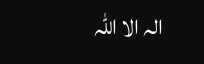الہ الا اللہ